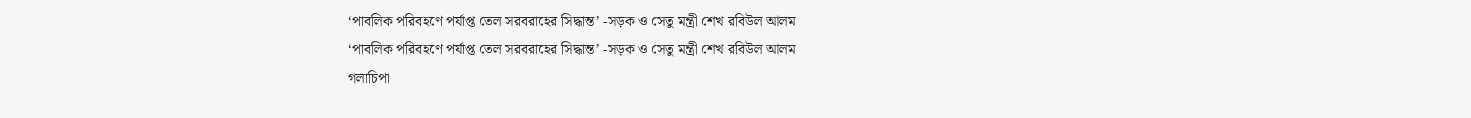‘পাবলিক পরিবহণে পর্যাপ্ত তেল সরবরাহের সিদ্ধান্ত’ -সড়ক ও সেতু মন্ত্রী শেখ রবিউল আলম
‘পাবলিক পরিবহণে পর্যাপ্ত তেল সরবরাহের সিদ্ধান্ত’ -সড়ক ও সেতু মন্ত্রী শেখ রবিউল আলম
গলাচিপা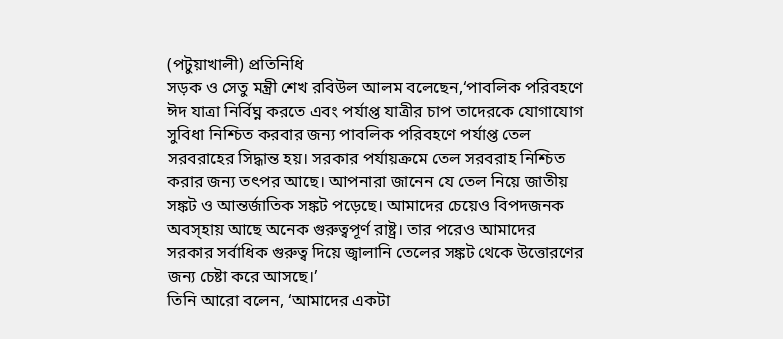(পটুয়াখালী) প্রতিনিধি
সড়ক ও সেতু মন্ত্রী শেখ রবিউল আলম বলেছেন,‘পাবলিক পরিবহণে ঈদ যাত্রা নির্বিঘ্ন করতে এবং পর্যাপ্ত যাত্রীর চাপ তাদেরকে যোগাযোগ সুবিধা নিশ্চিত করবার জন্য পাবলিক পরিবহণে পর্যাপ্ত তেল সরবরাহের সিদ্ধান্ত হয়। সরকার পর্যায়ক্রমে তেল সরবরাহ নিশ্চিত করার জন্য তৎপর আছে। আপনারা জানেন যে তেল নিয়ে জাতীয় সঙ্কট ও আন্তর্জাতিক সঙ্কট পড়েছে। আমাদের চেয়েও বিপদজনক অবস্হায় আছে অনেক গুরুত্বপূর্ণ রাষ্ট্র। তার পরেও আমাদের সরকার সর্বাধিক গুরুত্ব দিয়ে জ্বালানি তেলের সঙ্কট থেকে উত্তোরণের জন্য চেষ্টা করে আসছে।’
তিনি আরো বলেন, ‘আমাদের একটা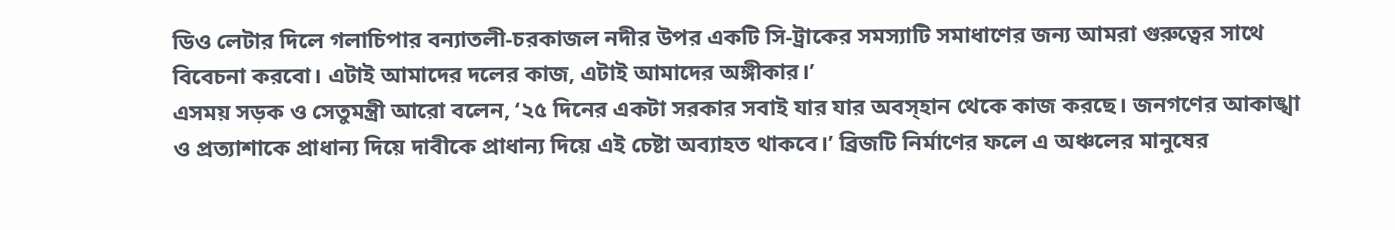ডিও লেটার দিলে গলাচিপার বন্যাতলী-চরকাজল নদীর উপর একটি সি-ট্রাকের সমস্যাটি সমাধাণের জন্য আমরা গুরুত্বের সাথে বিবেচনা করবো। এটাই আমাদের দলের কাজ, এটাই আমাদের অঙ্গীকার।’
এসময় সড়ক ও সেতুমন্ত্রী আরো বলেন, ‘২৫ দিনের একটা সরকার সবাই যার যার অবস্হান থেকে কাজ করছে। জনগণের আকাঙ্খা ও প্রত্যাশাকে প্রাধান্য দিয়ে দাবীকে প্রাধান্য দিয়ে এই চেষ্টা অব্যাহত থাকবে।’ ব্রিজটি নির্মাণের ফলে এ অঞ্চলের মানুষের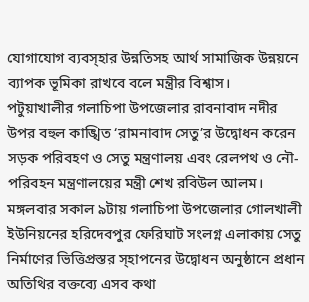যোগাযোগ ব্যবস্হার উন্নতিসহ আর্থ সামাজিক উন্নয়নে ব্যাপক ভূমিকা রাখবে বলে মন্ত্রীর বিশ্বাস।
পটুয়াখালীর গলাচিপা উপজেলার রাবনাবাদ নদীর উপর বহুল কাঙ্খিত ‘রামনাবাদ সেতু’র উদ্বোধন করেন সড়ক পরিবহণ ও সেতু মন্ত্রণালয় এবং রেলপথ ও নৌ-পরিবহন মন্ত্রণালয়ের মন্ত্রী শেখ রবিউল আলম। মঙ্গলবার সকাল ৯টায় গলাচিপা উপজেলার গোলখালী ইউনিয়নের হরিদেবপুর ফেরিঘাট সংলগ্ন এলাকায় সেতু নির্মাণের ভিত্তিপ্রস্তর স্হাপনের উদ্বোধন অনুষ্ঠানে প্রধান অতিথির বক্তব্যে এসব কথা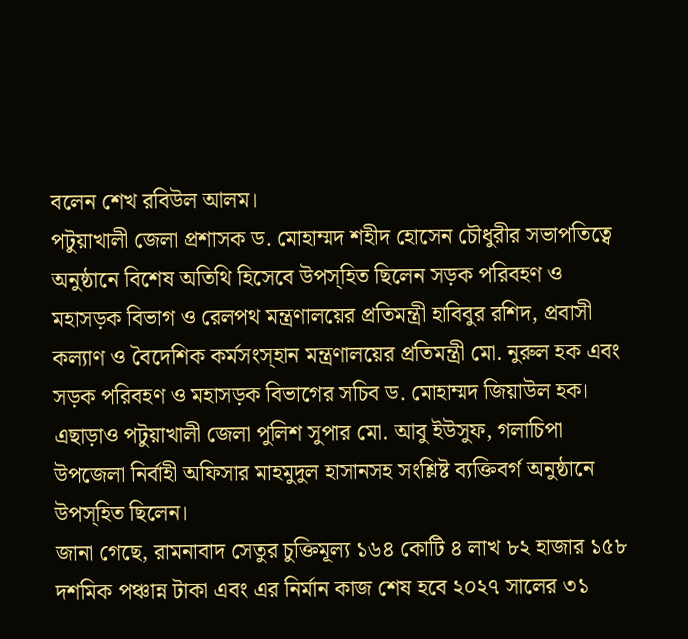বলেন শেখ রবিউল আলম।
পটুয়াখালী জেলা প্রশাসক ড. মোহাম্মদ শহীদ হোসেন চৌধুরীর সভাপতিত্বে অনুষ্ঠানে বিশেষ অতিথি হিসেবে উপস্হিত ছিলেন সড়ক পরিবহণ ও মহাসড়ক বিভাগ ও রেলপথ মন্ত্রণালয়ের প্রতিমন্ত্রী হাবিবুর রশিদ, প্রবাসী কল্যাণ ও বৈদেশিক কর্মসংস্হান মন্ত্রণালয়ের প্রতিমন্ত্রী মো. নুরুল হক এবং সড়ক পরিবহণ ও মহাসড়ক বিভাগের সচিব ড. মোহাম্মদ জিয়াউল হক। এছাড়াও পটুয়াখালী জেলা পুলিশ সুপার মো. আবু ইউসুফ, গলাচিপা উপজেলা নির্বাহী অফিসার মাহমুদুল হাসানসহ সংশ্লিষ্ট ব্যক্তিবর্গ অনুষ্ঠানে উপস্হিত ছিলেন।
জানা গেছে, রামনাবাদ সেতুর চুক্তিমূল্য ১৬৪ কোটি ৪ লাখ ৮২ হাজার ১৫৮ দশমিক পঞ্চান্ন টাকা এবং এর নির্মান কাজ শেষ হবে ২০২৭ সালের ৩১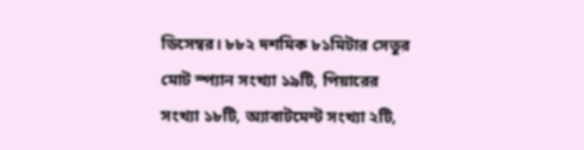ডিসেম্বর। ৮৮২ দশমিক ৮১মিটার সেতুর মোট স্প্যান সংখ্যা ১৯টি, পিয়ারের সংখ্যা ১৮টি, অ্যাবাটমেন্ট সংখ্যা ২টি,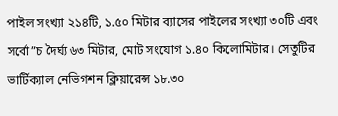পাইল সংখ্যা ২১৪টি, ১.৫০ মিটার ব্যাসের পাইলের সংখ্যা ৩০টি এবং সর্বো”চ দৈর্ঘ্য ৬৩ মিটার, মোট সংযোগ ১.৪০ কিলোমিটার। সেতুটির ভার্টিক্যাল নেভিগশন ক্লিয়ারেন্স ১৮.৩০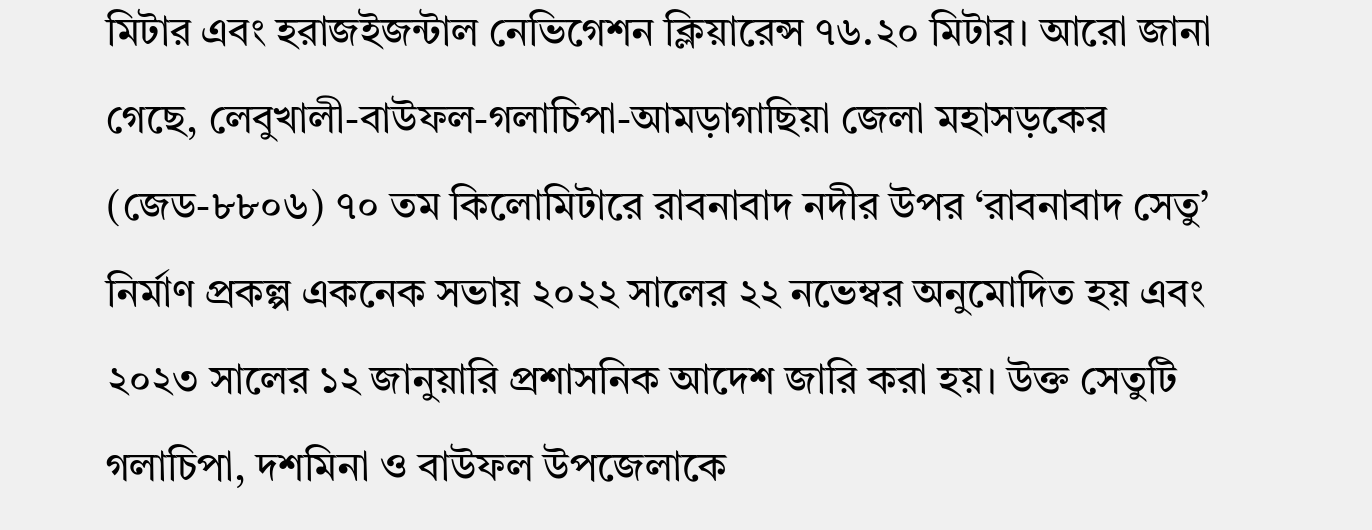মিটার এবং হরাজইজন্টাল নেভিগেশন ক্লিয়ারেন্স ৭৬.২০ মিটার। আরো জানা গেছে, লেবুখালী-বাউফল-গলাচিপা-আমড়াগাছিয়া জেলা মহাসড়কের (জেড-৮৮০৬) ৭০ তম কিলোমিটারে রাবনাবাদ নদীর উপর ‘রাবনাবাদ সেতু’ নির্মাণ প্রকল্প একনেক সভায় ২০২২ সালের ২২ নভেম্বর অনুমোদিত হয় এবং ২০২৩ সালের ১২ জানুয়ারি প্রশাসনিক আদেশ জারি করা হয়। উক্ত সেতুটি গলাচিপা, দশমিনা ও বাউফল উপজেলাকে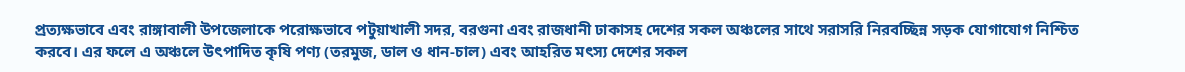প্রত্যক্ষভাবে এবং রাঙ্গাবালী উপজেলাকে পরোক্ষভাবে পটুয়াখালী সদর, বরগুনা এবং রাজধানী ঢাকাসহ দেশের সকল অঞ্চলের সাথে সরাসরি নিরবচ্ছিন্ন সড়ক যোগাযোগ নিশ্চিত করবে। এর ফলে এ অঞ্চলে উৎপাদিত কৃষি পণ্য (তরমুজ, ডাল ও ধান-চাল) এবং আহরিত মৎস্য দেশের সকল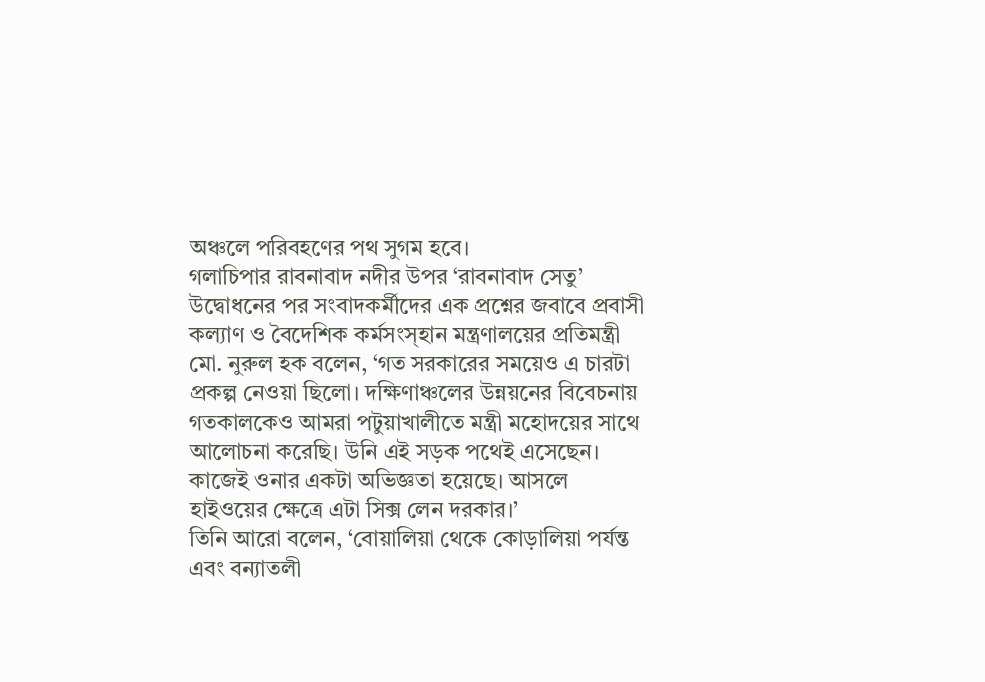অঞ্চলে পরিবহণের পথ সুগম হবে।
গলাচিপার রাবনাবাদ নদীর উপর ‘রাবনাবাদ সেতু’ উদ্বোধনের পর সংবাদকর্মীদের এক প্রশ্নের জবাবে প্রবাসী কল্যাণ ও বৈদেশিক কর্মসংস্হান মন্ত্রণালয়ের প্রতিমন্ত্রী মো. নুরুল হক বলেন, ‘গত সরকারের সময়েও এ চারটা প্রকল্প নেওয়া ছিলো। দক্ষিণাঞ্চলের উন্নয়নের বিবেচনায় গতকালকেও আমরা পটুয়াখালীতে মন্ত্রী মহোদয়ের সাথে আলোচনা করেছি। উনি এই সড়ক পথেই এসেছেন। কাজেই ওনার একটা অভিজ্ঞতা হয়েছে। আসলে হাইওয়ের ক্ষেত্রে এটা সিক্স লেন দরকার।’
তিনি আরো বলেন, ‘বোয়ালিয়া থেকে কোড়ালিয়া পর্যন্ত এবং বন্যাতলী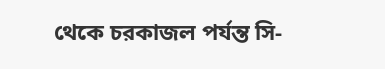থেকে চরকাজল পর্যন্ত সি-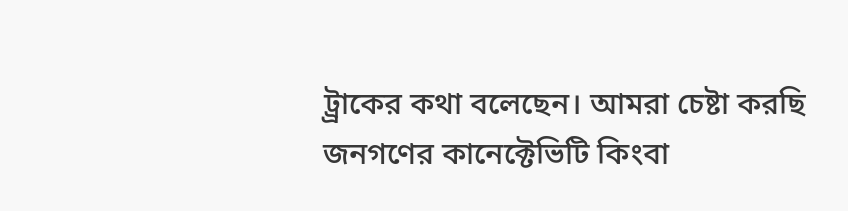ট্র্রাকের কথা বলেছেন। আমরা চেষ্টা করছি জনগণের কানেক্টেভিটি কিংবা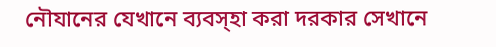নৌযানের যেখানে ব্যবস্হা করা দরকার সেখানে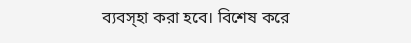ব্যবস্হা করা হবে। বিশেষ করে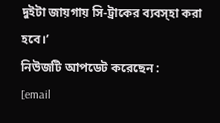দুইটা জায়গায় সি-ট্রাকের ব্যবস্হা করা হবে।’
নিউজটি আপডেট করেছেন :
[email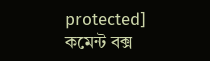protected]
কমেন্ট বক্স